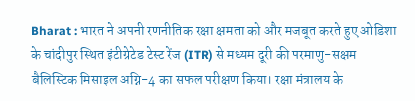Bharat : भारत ने अपनी रणनीतिक रक्षा क्षमता को और मजबूत करते हुए ओडिशा के चांदीपुर स्थित इंटीग्रेटेड टेस्ट रेंज (ITR) से मध्यम दूरी की परमाणु-सक्षम बैलिस्टिक मिसाइल अग्नि-4 का सफल परीक्षण किया। रक्षा मंत्रालय के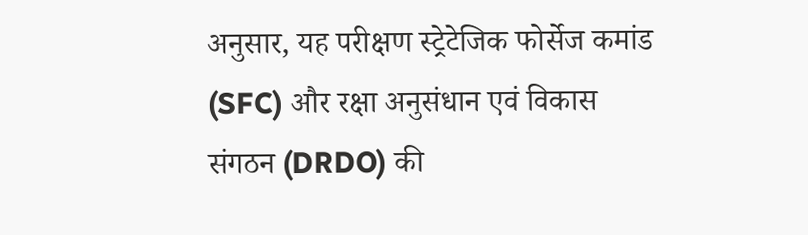अनुसार, यह परीक्षण स्ट्रेटेजिक फोर्सेज कमांड (SFC) और रक्षा अनुसंधान एवं विकास संगठन (DRDO) की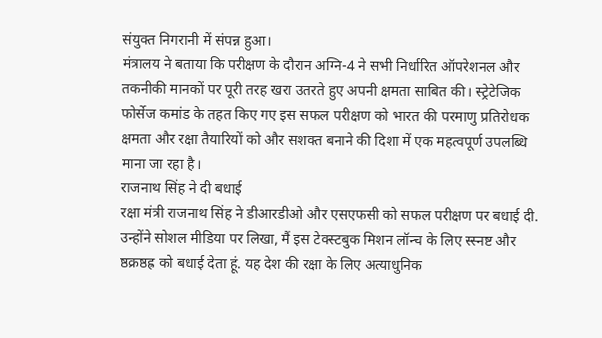संयुक्त निगरानी में संपन्न हुआ।
मंत्रालय ने बताया कि परीक्षण के दौरान अग्नि-4 ने सभी निर्धारित ऑपरेशनल और तकनीकी मानकों पर पूरी तरह खरा उतरते हुए अपनी क्षमता साबित की। स्ट्रेटेजिक फोर्सेज कमांड के तहत किए गए इस सफल परीक्षण को भारत की परमाणु प्रतिरोधक क्षमता और रक्षा तैयारियों को और सशक्त बनाने की दिशा में एक महत्वपूर्ण उपलब्धि माना जा रहा है।
राजनाथ सिंह ने दी बधाई
रक्षा मंत्री राजनाथ सिंह ने डीआरडीओ और एसएफसी को सफल परीक्षण पर बधाई दी. उन्होंने सोशल मीडिया पर लिखा, मैं इस टेक्स्टबुक मिशन लॉन्च के लिए स्स्नष्ट और ष्ठक्रष्ठह्र को बधाई देता हूं. यह देश की रक्षा के लिए अत्याधुनिक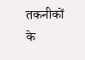तकनीकों के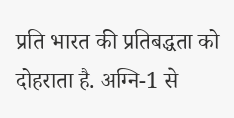प्रति भारत की प्रतिबद्धता को दोहराता है. अग्नि-1 से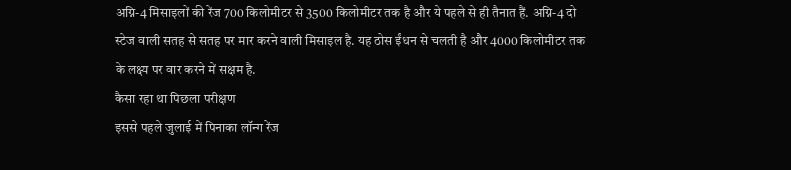अग्नि-4 मिसाइलों की रेंज 700 किलोमीटर से 3500 किलोमीटर तक है और ये पहले से ही तैनात हैं. अग्नि-4 दो स्टेज वाली सतह से सतह पर मार करने वाली मिसाइल है. यह ठोस ईंधन से चलती है और 4000 किलोमीटर तक के लक्ष्य पर वार करने में सक्षम है.
कैसा रहा था पिछला परीक्षण
इससे पहले जुलाई में पिनाका लॉन्ग रेंज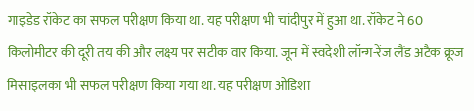गाइडेड रॉकेट का सफल परीक्षण किया था. यह परीक्षण भी चांदीपुर में हुआ था. रॉकेट ने 60 किलोमीटर की दूरी तय की और लक्ष्य पर सटीक वार किया. जून में स्वदेशी लॉन्ग-रेंज लैंड अटैक क्रूज मिसाइलका भी सफल परीक्षण किया गया था. यह परीक्षण ओडिशा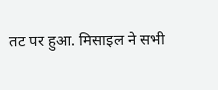तट पर हुआ. मिसाइल ने सभी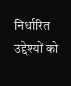निर्धारित उद्देश्यों को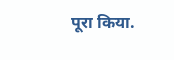पूरा किया.